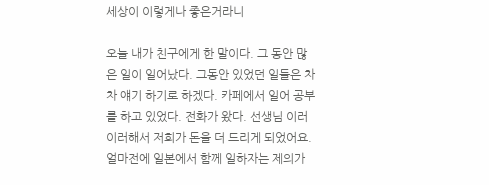세상이 이렇게나 좋은거라니

오늘 내가 친구에게 한 말이다. 그 동안 많은 일이 일어났다. 그동안 있었던 일들은 차차 얘기 하기로 하겠다. 카페에서 일어 공부를 하고 있었다. 전화가 왔다. 선생님 이러이러해서 저희가 돈을 더 드리게 되었어요. 얼마전에 일본에서 함께 일하자는 제의가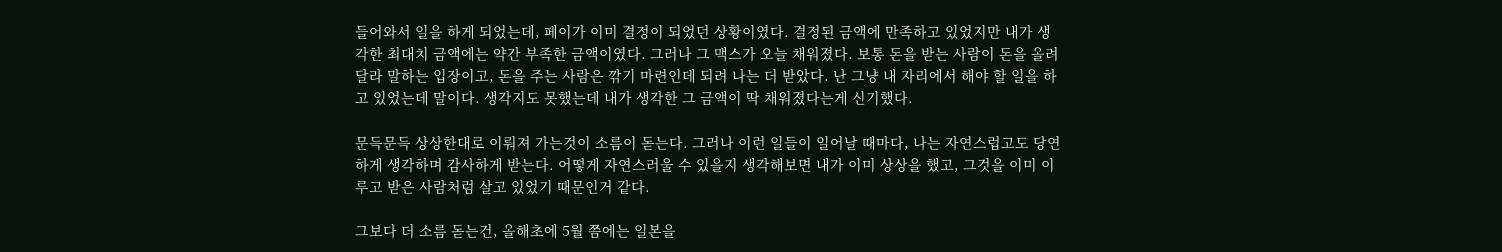들어와서 일을 하게 되었는데, 페이가 이미 결정이 되었던 상황이였다. 결정된 금액에 만족하고 있었지만 내가 생각한 최대치 금액에는 약간 부족한 금액이였다. 그러나 그 맥스가 오늘 채워졌다. 보통 돈을 받는 사람이 돈을 올려 달라 말하는 입장이고, 돈을 주는 사람은 깎기 마련인데 되려 나는 더 받았다. 난 그냥 내 자리에서 해야 할 일을 하고 있었는데 말이다. 생각지도 못했는데 내가 생각한 그 금액이 딱 채워졌다는게 신기했다.

문득문득 상상한대로 이뤄져 가는것이 소름이 돋는다. 그러나 이런 일들이 일어날 때마다, 나는 자연스럽고도 당연하게 생각하며 감사하게 받는다. 어떻게 자연스러울 수 있을지 생각해보면 내가 이미 상상을 했고, 그것을 이미 이루고 받은 사람처럼 살고 있었기 때문인거 같다.

그보다 더 소름 돋는건, 올해초에 5월 쯤에는 일본을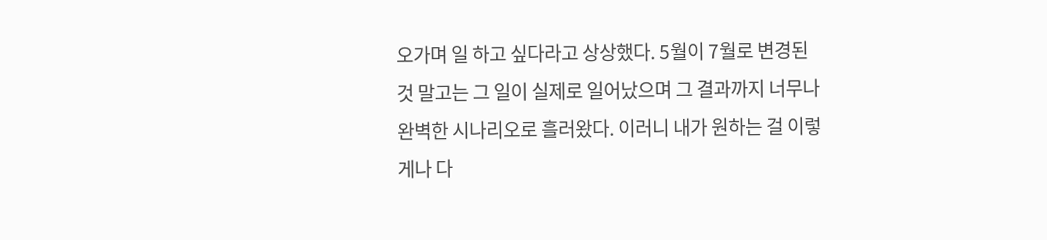오가며 일 하고 싶다라고 상상했다. 5월이 7월로 변경된 것 말고는 그 일이 실제로 일어났으며 그 결과까지 너무나 완벽한 시나리오로 흘러왔다. 이러니 내가 원하는 걸 이렇게나 다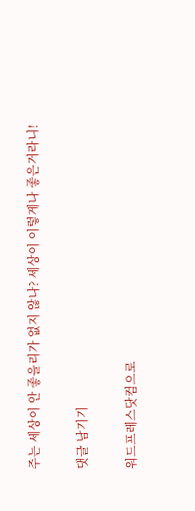주는 세상이 안 좋을리가 없지 않나? 세상이 이렇게나 좋은거라니!

댓글 남기기

워드프레스닷컴으로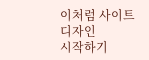이처럼 사이트 디자인
시작하기